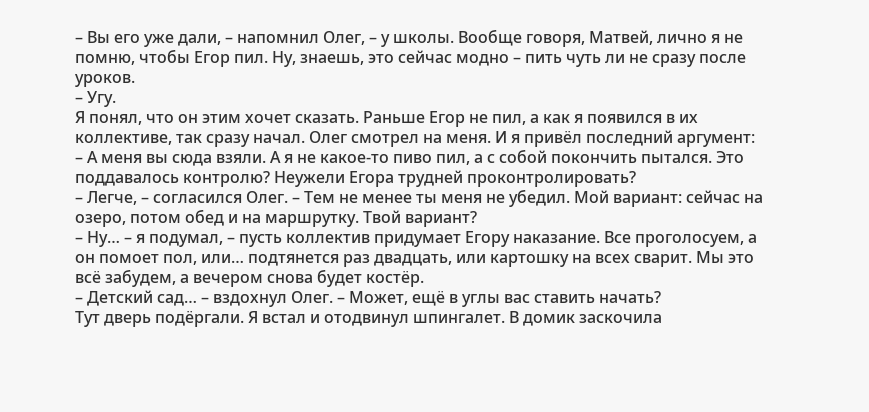– Вы его уже дали, – напомнил Олег, – у школы. Вообще говоря, Матвей, лично я не помню, чтобы Егор пил. Ну, знаешь, это сейчас модно – пить чуть ли не сразу после уроков.
– Угу.
Я понял, что он этим хочет сказать. Раньше Егор не пил, а как я появился в их коллективе, так сразу начал. Олег смотрел на меня. И я привёл последний аргумент:
– А меня вы сюда взяли. А я не какое-то пиво пил, а с собой покончить пытался. Это поддавалось контролю? Неужели Егора трудней проконтролировать?
– Легче, – согласился Олег. – Тем не менее ты меня не убедил. Мой вариант: сейчас на озеро, потом обед и на маршрутку. Твой вариант?
– Ну… – я подумал, – пусть коллектив придумает Егору наказание. Все проголосуем, а он помоет пол, или… подтянется раз двадцать, или картошку на всех сварит. Мы это всё забудем, а вечером снова будет костёр.
– Детский сад… – вздохнул Олег. – Может, ещё в углы вас ставить начать?
Тут дверь подёргали. Я встал и отодвинул шпингалет. В домик заскочила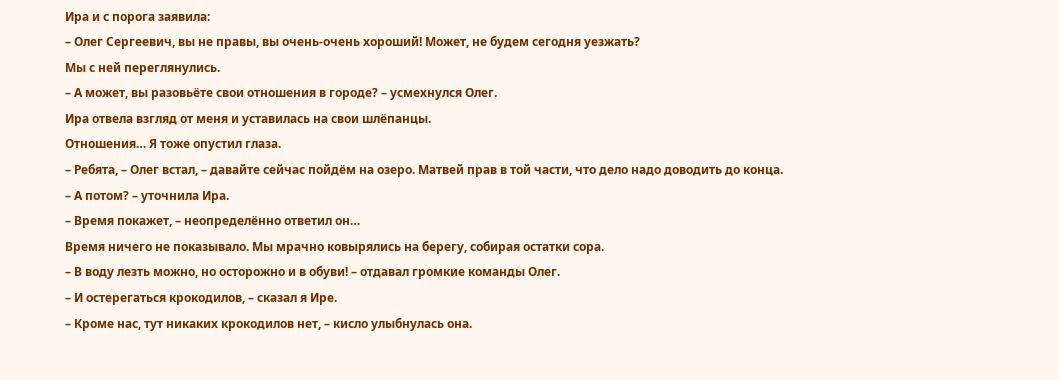Ира и с порога заявила:
– Олег Сергеевич, вы не правы, вы очень-очень хороший! Может, не будем сегодня уезжать?
Мы с ней переглянулись.
– А может, вы разовьёте свои отношения в городе? – усмехнулся Олег.
Ира отвела взгляд от меня и уставилась на свои шлёпанцы.
Отношения… Я тоже опустил глаза.
– Ребята, – Олег встал, – давайте сейчас пойдём на озеро. Матвей прав в той части, что дело надо доводить до конца.
– А потом? – уточнила Ира.
– Время покажет, – неопределённо ответил он…
Время ничего не показывало. Мы мрачно ковырялись на берегу, собирая остатки сора.
– В воду лезть можно, но осторожно и в обуви! – отдавал громкие команды Олег.
– И остерегаться крокодилов, – сказал я Ире.
– Кроме нас, тут никаких крокодилов нет, – кисло улыбнулась она.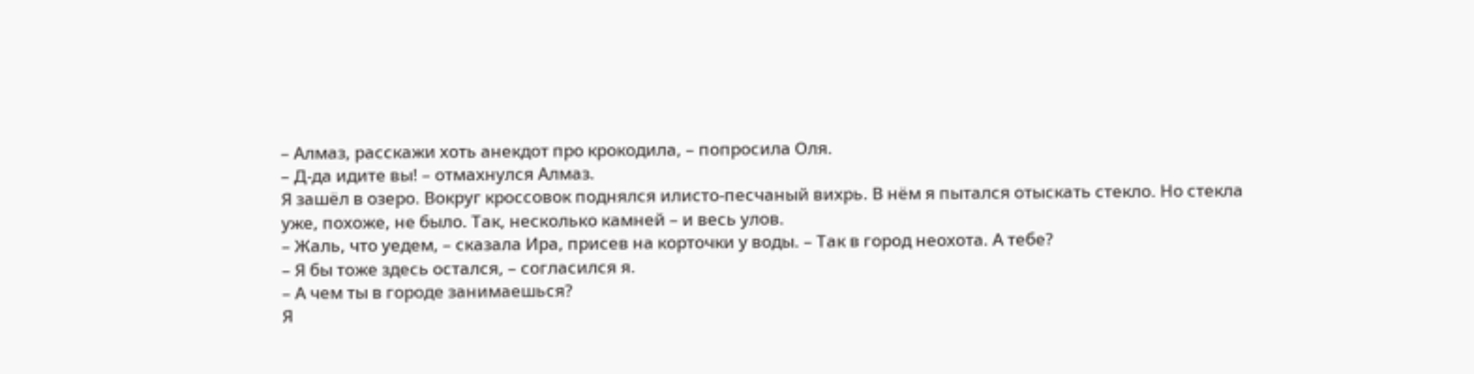– Алмаз, расскажи хоть анекдот про крокодила, – попросила Оля.
– Д-да идите вы! – отмахнулся Алмаз.
Я зашёл в озеро. Вокруг кроссовок поднялся илисто-песчаный вихрь. В нём я пытался отыскать стекло. Но стекла уже, похоже, не было. Так, несколько камней – и весь улов.
– Жаль, что уедем, – сказала Ира, присев на корточки у воды. – Так в город неохота. А тебе?
– Я бы тоже здесь остался, – согласился я.
– А чем ты в городе занимаешься?
Я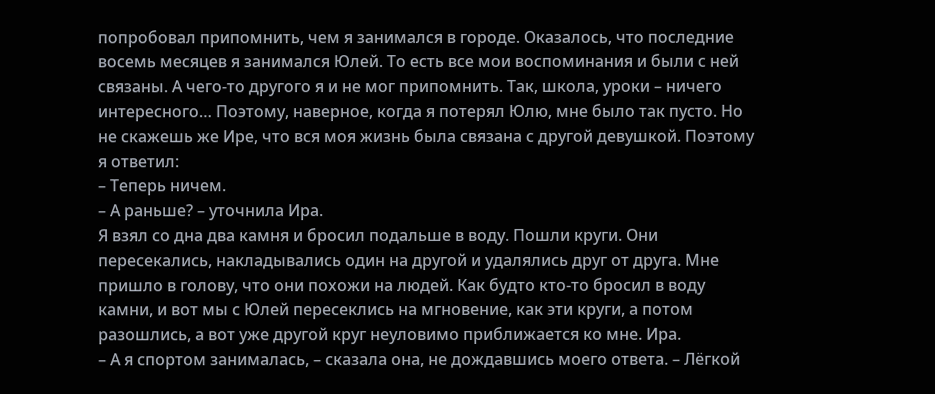попробовал припомнить, чем я занимался в городе. Оказалось, что последние восемь месяцев я занимался Юлей. То есть все мои воспоминания и были с ней связаны. А чего-то другого я и не мог припомнить. Так, школа, уроки – ничего интересного… Поэтому, наверное, когда я потерял Юлю, мне было так пусто. Но не скажешь же Ире, что вся моя жизнь была связана с другой девушкой. Поэтому я ответил:
– Теперь ничем.
– А раньше? – уточнила Ира.
Я взял со дна два камня и бросил подальше в воду. Пошли круги. Они пересекались, накладывались один на другой и удалялись друг от друга. Мне пришло в голову, что они похожи на людей. Как будто кто-то бросил в воду камни, и вот мы с Юлей пересеклись на мгновение, как эти круги, а потом разошлись, а вот уже другой круг неуловимо приближается ко мне. Ира.
– А я спортом занималась, – сказала она, не дождавшись моего ответа. – Лёгкой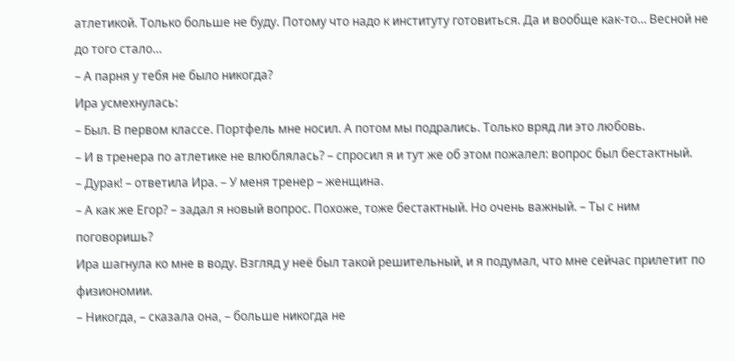атлетикой. Только больше не буду. Потому что надо к институту готовиться. Да и вообще как-то… Весной не до того стало…
– А парня у тебя не было никогда?
Ира усмехнулась:
– Был. В первом классе. Портфель мне носил. А потом мы подрались. Только вряд ли это любовь.
– И в тренера по атлетике не влюблялась? – спросил я и тут же об этом пожалел: вопрос был бестактный.
– Дурак! – ответила Ира. – У меня тренер – женщина.
– А как же Егор? – задал я новый вопрос. Похоже, тоже бестактный. Но очень важный. – Ты с ним поговоришь?
Ира шагнула ко мне в воду. Взгляд у неё был такой решительный, и я подумал, что мне сейчас прилетит по физиономии.
– Никогда, – сказала она, – больше никогда не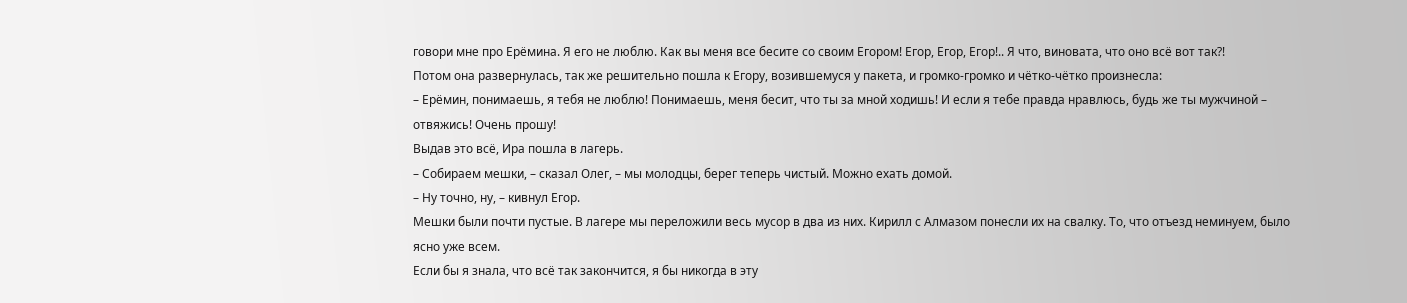говори мне про Ерёмина. Я его не люблю. Как вы меня все бесите со своим Егором! Егор, Егор, Егор!.. Я что, виновата, что оно всё вот так?!
Потом она развернулась, так же решительно пошла к Егору, возившемуся у пакета, и громко-громко и чётко-чётко произнесла:
– Ерёмин, понимаешь, я тебя не люблю! Понимаешь, меня бесит, что ты за мной ходишь! И если я тебе правда нравлюсь, будь же ты мужчиной – отвяжись! Очень прошу!
Выдав это всё, Ира пошла в лагерь.
– Собираем мешки, – сказал Олег, – мы молодцы, берег теперь чистый. Можно ехать домой.
– Ну точно, ну, – кивнул Егор.
Мешки были почти пустые. В лагере мы переложили весь мусор в два из них. Кирилл с Алмазом понесли их на свалку. То, что отъезд неминуем, было ясно уже всем.
Если бы я знала, что всё так закончится, я бы никогда в эту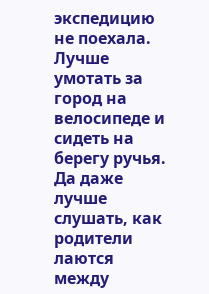экспедицию не поехала. Лучше умотать за город на велосипеде и сидеть на берегу ручья. Да даже лучше слушать, как родители лаются между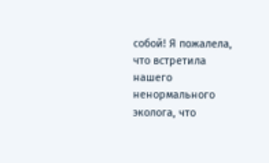собой! Я пожалела, что встретила нашего ненормального эколога, что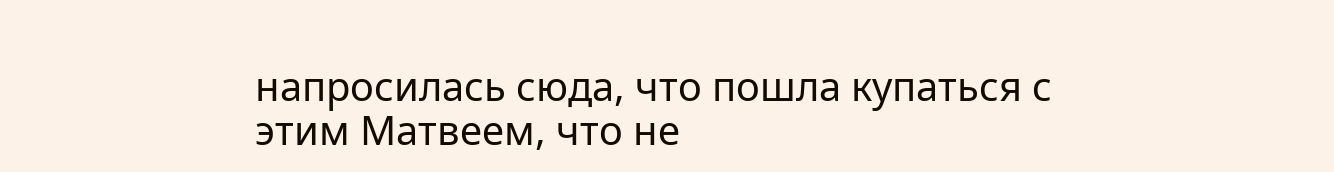напросилась сюда, что пошла купаться с этим Матвеем, что не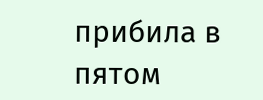прибила в пятом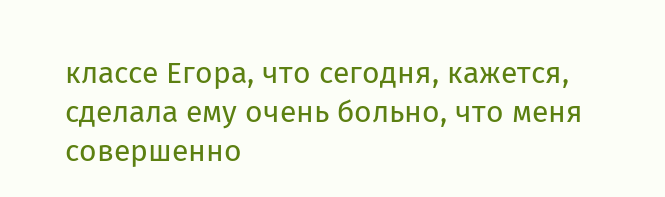классе Егора, что сегодня, кажется, сделала ему очень больно, что меня совершенно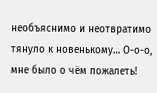необъяснимо и неотвратимо тянуло к новенькому… О-о-о, мне было о чём пожалеть!